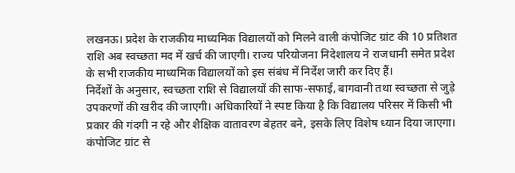लखनऊ। प्रदेश के राजकीय माध्यमिक विद्यालयों को मिलने वाली कंपोजिट ग्रांट की 10 प्रतिशत राशि अब स्वच्छता मद में खर्च की जाएगी। राज्य परियोजना निदेशालय ने राजधानी समेत प्रदेश के सभी राजकीय माध्यमिक विद्यालयों को इस संबंध में निर्देश जारी कर दिए हैं।
निर्देशों के अनुसार, स्वच्छता राशि से विद्यालयों की साफ-सफाई, बागवानी तथा स्वच्छता से जुड़े उपकरणों की खरीद की जाएगी। अधिकारियों ने स्पष्ट किया है कि विद्यालय परिसर में किसी भी प्रकार की गंदगी न रहे और शैक्षिक वातावरण बेहतर बने, इसके लिए विशेष ध्यान दिया जाएगा।
कंपोजिट ग्रांट से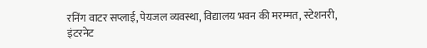रनिंग वाटर सप्लाई, पेयजल व्यवस्था, विद्यालय भवन की मरम्मत, स्टेशनरी, इंटरनेट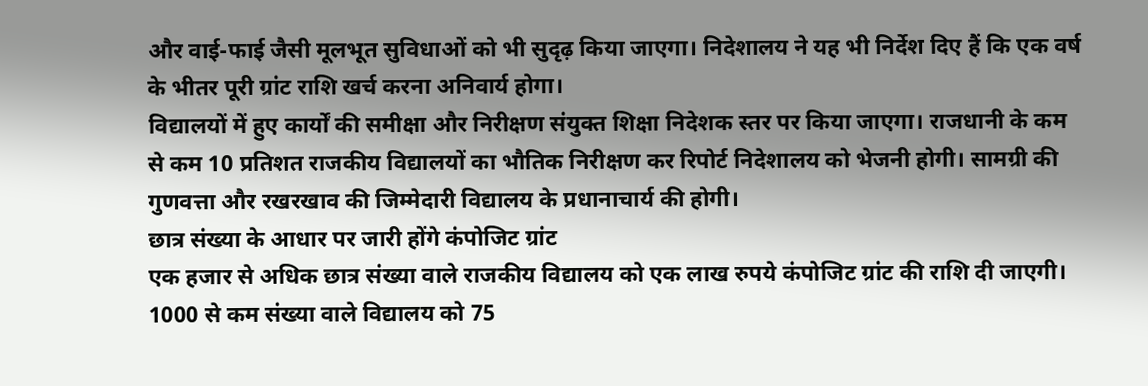और वाई-फाई जैसी मूलभूत सुविधाओं को भी सुदृढ़ किया जाएगा। निदेशालय ने यह भी निर्देश दिए हैं कि एक वर्ष के भीतर पूरी ग्रांट राशि खर्च करना अनिवार्य होगा।
विद्यालयों में हुए कार्यों की समीक्षा और निरीक्षण संयुक्त शिक्षा निदेशक स्तर पर किया जाएगा। राजधानी के कम से कम 10 प्रतिशत राजकीय विद्यालयों का भौतिक निरीक्षण कर रिपोर्ट निदेशालय को भेजनी होगी। सामग्री की गुणवत्ता और रखरखाव की जिम्मेदारी विद्यालय के प्रधानाचार्य की होगी।
छात्र संख्या के आधार पर जारी होंगे कंपोजिट ग्रांट
एक हजार से अधिक छात्र संख्या वाले राजकीय विद्यालय को एक लाख रुपये कंपोजिट ग्रांट की राशि दी जाएगी। 1000 से कम संख्या वाले विद्यालय को 75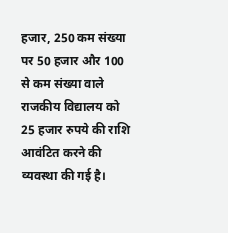हजार, 250 कम संख्या पर 50 हजार और 100 से कम संख्या वाले राजकीय विद्यालय को 25 हजार रुपये की राशि आवंटित करने की व्यवस्था की गई है।